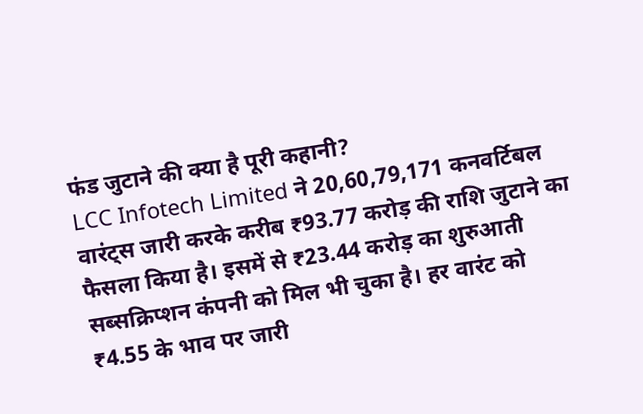फंड जुटाने की क्या है पूरी कहानी?
LCC Infotech Limited ने 20,60,79,171 कनवर्टिबल वारंट्स जारी करके करीब ₹93.77 करोड़ की राशि जुटाने का फैसला किया है। इसमें से ₹23.44 करोड़ का शुरुआती सब्सक्रिप्शन कंपनी को मिल भी चुका है। हर वारंट को ₹4.55 के भाव पर जारी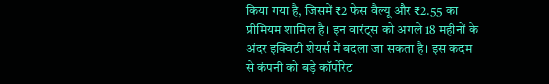किया गया है, जिसमें ₹2 फेस वैल्यू और ₹2.55 का प्रीमियम शामिल है। इन वारंट्स को अगले 18 महीनों के अंदर इक्विटी शेयर्स में बदला जा सकता है। इस कदम से कंपनी को बड़े कॉर्पोरेट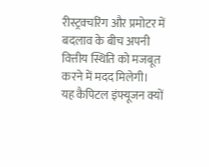रीस्ट्रक्चरिंग और प्रमोटर में बदलाव के बीच अपनी वित्तीय स्थिति को मजबूत करने में मदद मिलेगी।
यह कैपिटल इंफ्यूजन क्यों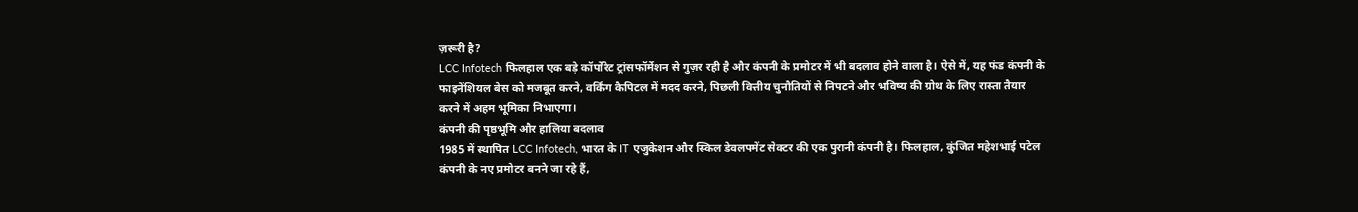ज़रूरी है?
LCC Infotech फिलहाल एक बड़े कॉर्पोरेट ट्रांसफॉर्मेशन से गुज़र रही है और कंपनी के प्रमोटर में भी बदलाव होने वाला है। ऐसे में, यह फंड कंपनी के फाइनेंशियल बेस को मजबूत करने, वर्किंग कैपिटल में मदद करने, पिछली वित्तीय चुनौतियों से निपटने और भविष्य की ग्रोथ के लिए रास्ता तैयार करने में अहम भूमिका निभाएगा।
कंपनी की पृष्ठभूमि और हालिया बदलाव
1985 में स्थापित LCC Infotech, भारत के IT एजुकेशन और स्किल डेवलपमेंट सेक्टर की एक पुरानी कंपनी है। फिलहाल, कुंजित महेशभाई पटेल कंपनी के नए प्रमोटर बनने जा रहे हैं,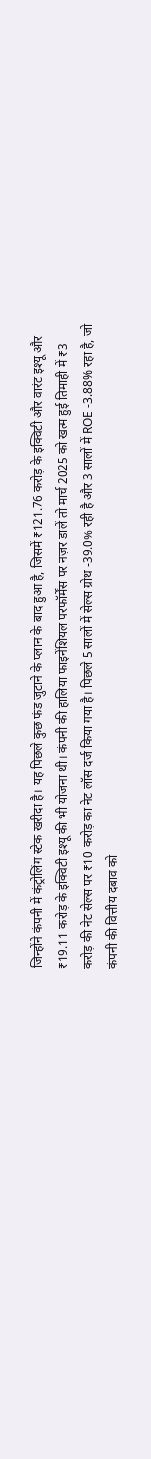जिन्होंने कंपनी में कंट्रोलिंग स्टेक खरीदा है। यह पिछले कुछ फंड जुटाने के प्लान के बाद हुआ है, जिसमें ₹121.76 करोड़ के इक्विटी और वारंट इश्यू और ₹19.11 करोड़ के इक्विटी इश्यू की भी योजना थी। कंपनी की हालिया फाइनेंशियल परफॉर्मेंस पर नज़र डालें तो मार्च 2025 को खत्म हुई तिमाही में ₹3 करोड़ की नेट सेल्स पर ₹10 करोड़ का नेट लॉस दर्ज किया गया है। पिछले 5 सालों में सेल्स ग्रोथ -39.0% रही है और 3 सालों में ROE -3.88% रहा है, जो कंपनी की वित्तीय दबाव को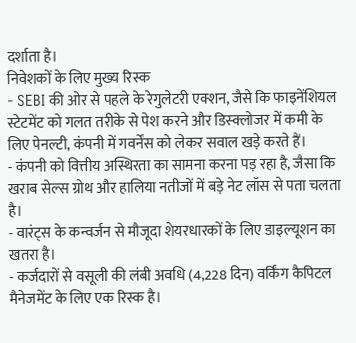दर्शाता है।
निवेशकों के लिए मुख्य रिस्क
- SEBI की ओर से पहले के रेगुलेटरी एक्शन, जैसे कि फाइनेंशियल स्टेटमेंट को गलत तरीके से पेश करने और डिस्क्लोजर में कमी के लिए पेनल्टी, कंपनी में गवर्नेंस को लेकर सवाल खड़े करते हैं।
- कंपनी को वित्तीय अस्थिरता का सामना करना पड़ रहा है, जैसा कि खराब सेल्स ग्रोथ और हालिया नतीजों में बड़े नेट लॉस से पता चलता है।
- वारंट्स के कन्वर्जन से मौजूदा शेयरधारकों के लिए डाइल्यूशन का खतरा है।
- कर्जदारों से वसूली की लंबी अवधि (4,228 दिन) वर्किंग कैपिटल मैनेजमेंट के लिए एक रिस्क है।